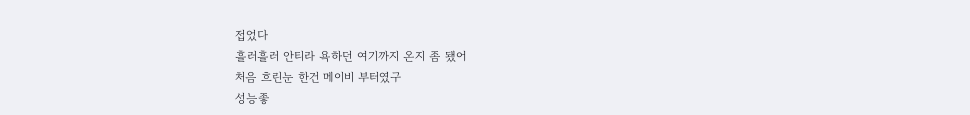접었다
흘러흘러 안티라 욕하던 여기까지 온지 좀 됐어
처음 흐린눈 한건 메이비 부터였구
성능좋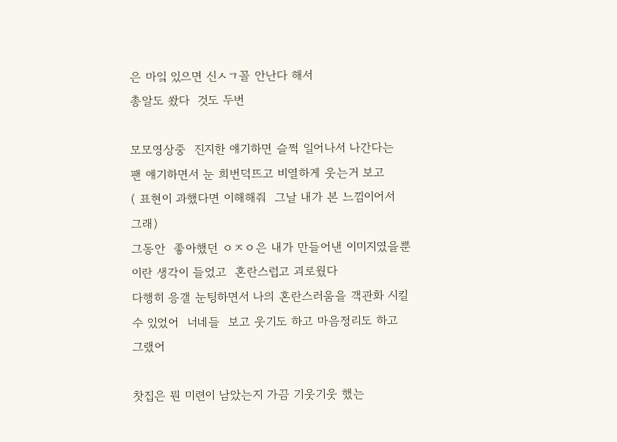은 마잌 있으면 신ㅅㄱ꼴 안난다 해서
총알도 쐈다  것도 두번

모모영상중  진지한 얘기하면 슬쩍 일어나서 나간다는
팬 얘기하면서 눈 희번덕뜨고 비열하게 웃는거 보고
( 표현이 과했다면 이해해줘  그날 내가 본 느낌이어서  그래)
그동안  좋아했던 ㅇㅈㅇ은 내가 만들어낸 이미지였을뿐 이란 생각이 들었고  혼란스럽고 괴로웠다
다행히 응갤 눈팅하면서 나의 혼란스러움을 객관화 시킬수 있었어  너네들  보고 웃기도 하고 마음정리도 하고 그랬어

찻집은 뭔 미련이 남았는지 가끔 기웃기웃 했는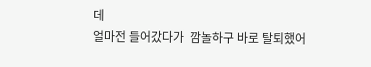데
얼마전 들어갔다가  깜놀하구 바로 탈퇴했어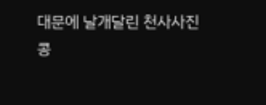대문에 날개달린 천사사진
콩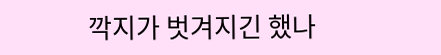깍지가 벗겨지긴 했나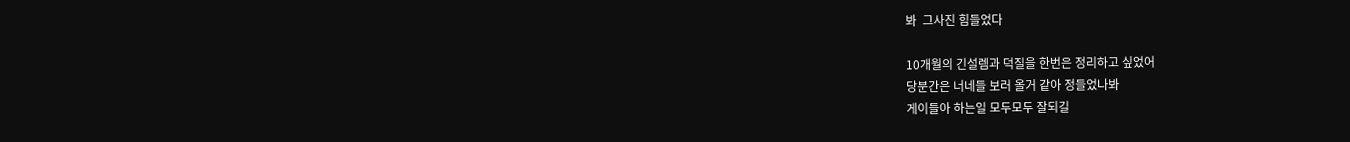봐  그사진 힘들었다

10개월의 긴설렘과 덕질을 한번은 정리하고 싶었어
당분간은 너네들 보러 올거 같아 정들었나봐
게이들아 하는일 모두모두 잘되길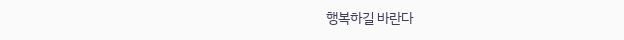행복하길 바란다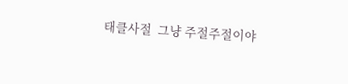태클사절  그냥 주절주절이야